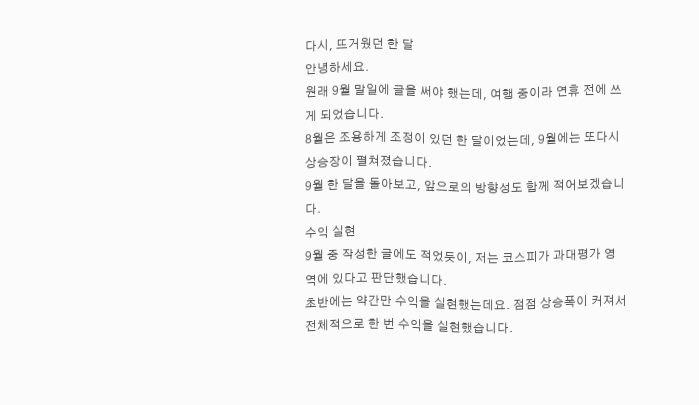다시, 뜨거웠던 한 달
안녕하세요.
원래 9월 말일에 글을 써야 했는데, 여행 중이라 연휴 전에 쓰게 되었습니다.
8월은 조용하게 조정이 있던 한 달이었는데, 9월에는 또다시 상승장이 펼쳐졌습니다.
9월 한 달을 돌아보고, 앞으로의 방향성도 함께 적어보겠습니다.
수익 실현
9월 중 작성한 글에도 적었듯이, 저는 코스피가 과대평가 영역에 있다고 판단했습니다.
초반에는 약간만 수익을 실현했는데요. 점점 상승폭이 커져서 전체적으로 한 번 수익을 실현했습니다.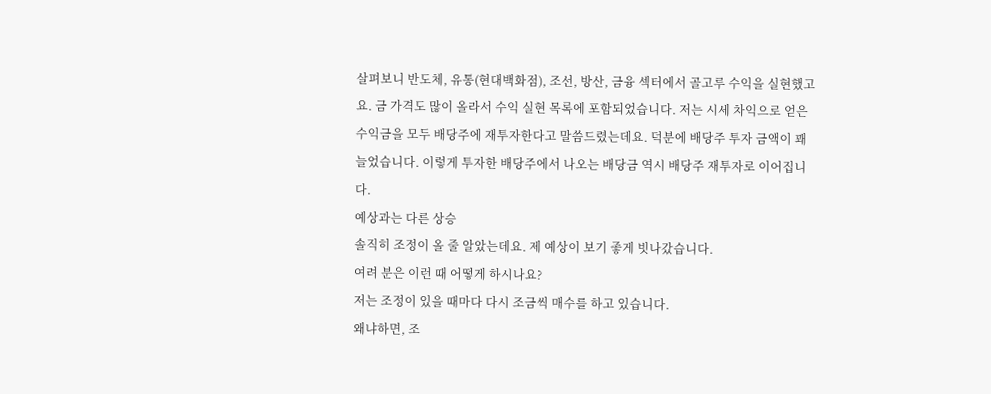살펴보니 반도체, 유통(현대백화점), 조선, 방산, 금융 섹터에서 골고루 수익을 실현했고요. 금 가격도 많이 올라서 수익 실현 목록에 포함되었습니다. 저는 시세 차익으로 얻은 수익금을 모두 배당주에 재투자한다고 말씀드렸는데요. 덕분에 배당주 투자 금액이 꽤 늘었습니다. 이렇게 투자한 배당주에서 나오는 배당금 역시 배당주 재투자로 이어집니다.
예상과는 다른 상승
솔직히 조정이 올 줄 알았는데요. 제 예상이 보기 좋게 빗나갔습니다.
여려 분은 이런 때 어떻게 하시나요?
저는 조정이 있을 때마다 다시 조금씩 매수를 하고 있습니다.
왜냐하면, 조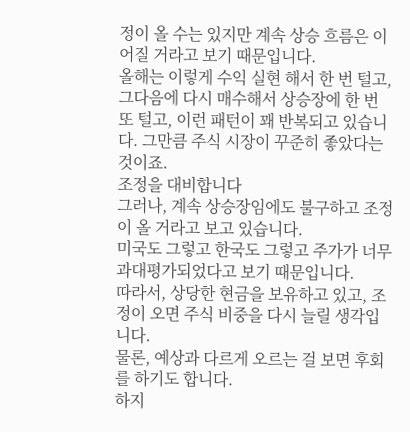정이 올 수는 있지만 계속 상승 흐름은 이어질 거라고 보기 때문입니다.
올해는 이렇게 수익 실현 해서 한 번 털고, 그다음에 다시 매수해서 상승장에 한 번 또 털고, 이런 패턴이 꽤 반복되고 있습니다. 그만큼 주식 시장이 꾸준히 좋았다는 것이죠.
조정을 대비합니다
그러나, 계속 상승장임에도 불구하고 조정이 올 거라고 보고 있습니다.
미국도 그렇고 한국도 그렇고 주가가 너무 과대평가되었다고 보기 때문입니다.
따라서, 상당한 현금을 보유하고 있고, 조정이 오면 주식 비중을 다시 늘릴 생각입니다.
물론, 예상과 다르게 오르는 걸 보면 후회를 하기도 합니다.
하지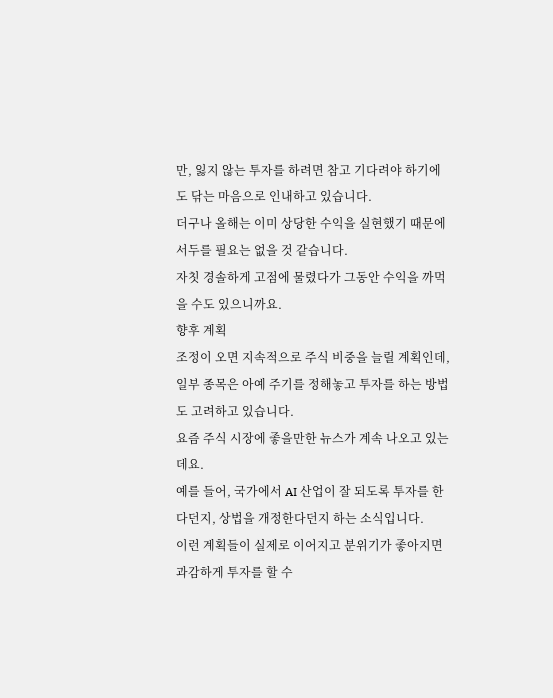만, 잃지 않는 투자를 하려면 참고 기다려야 하기에 도 닦는 마음으로 인내하고 있습니다.
더구나 올해는 이미 상당한 수익을 실현했기 때문에 서두를 필요는 없을 것 같습니다.
자칫 경솔하게 고점에 물렸다가 그동안 수익을 까먹을 수도 있으니까요.
향후 계획
조정이 오면 지속적으로 주식 비중을 늘릴 계획인데,
일부 종목은 아예 주기를 정해놓고 투자를 하는 방법도 고려하고 있습니다.
요즘 주식 시장에 좋을만한 뉴스가 계속 나오고 있는데요.
예를 들어, 국가에서 AI 산업이 잘 되도록 투자를 한다던지, 상법을 개정한다던지 하는 소식입니다.
이런 계획들이 실제로 이어지고 분위기가 좋아지면 과감하게 투자를 할 수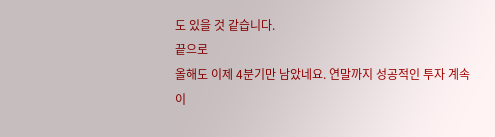도 있을 것 같습니다.
끝으로
올해도 이제 4분기만 남았네요. 연말까지 성공적인 투자 계속 이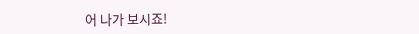어 나가 보시죠!